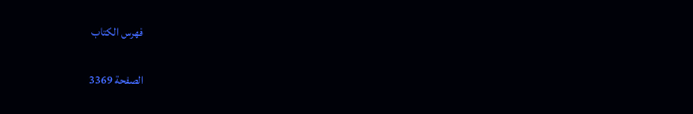فهرس الكتاب

الصفحة 3369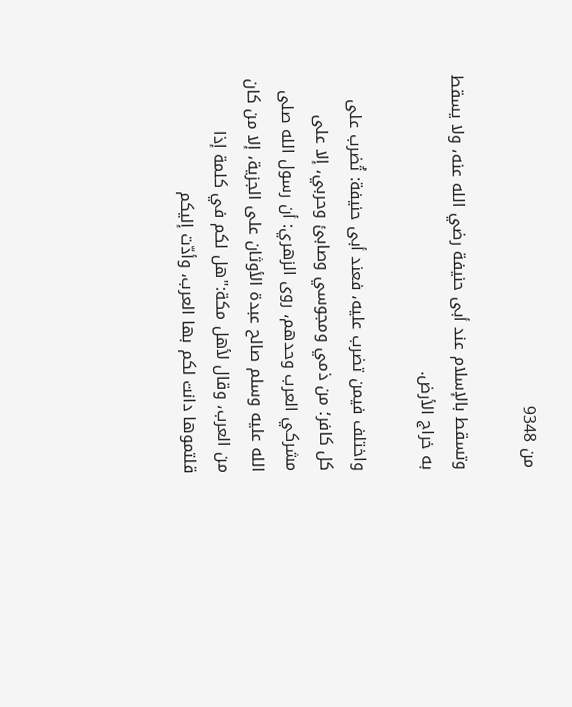من 9348

وتسقط بالإسلام عند أبى حنيفة رضي الله عنه، ولا يسقط به خراج الأرض.

واختلف فيمن تضرب عليه، فعند أبى حنيفة: تُضرب على كل كافر؛ من ذمي ومجوسي وصابئ وحربي، إلا على مشركي العرب وحدهم، روى الزهري: أن رسول الله صلى الله عليه وسلم صالح عبدة الأوثان على الجزية، إلا من كان من العرب، وقال لأهل مكة:"هل لكم في كلمة إذا قلتموها دانت لكم بها العرب، وأدّت إليكم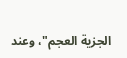الجزية العجم"، وعند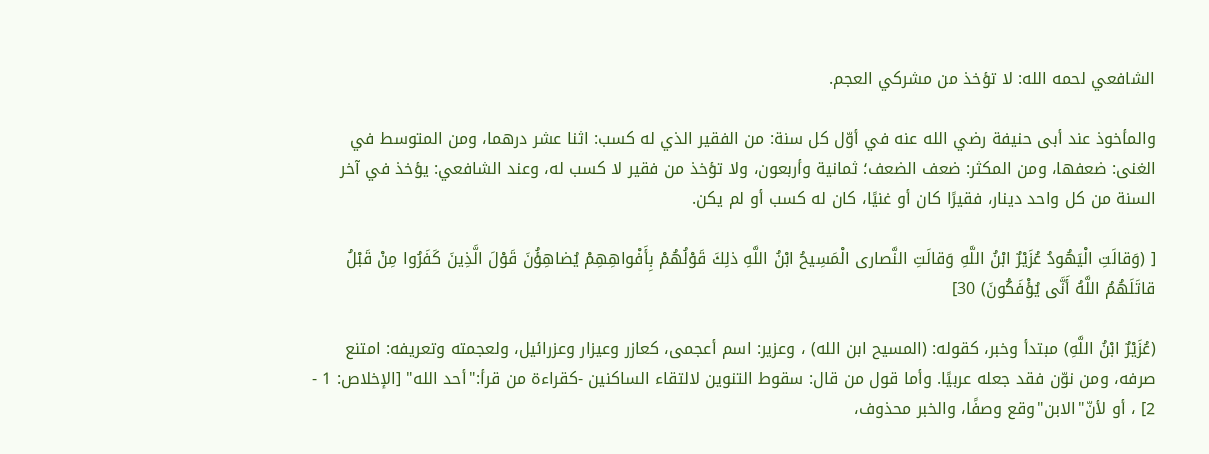الشافعي لحمه الله: لا تؤخذ من مشركي العجم.

والمأخوذ عند أبى حنيفة رضي الله عنه في أوّل كل سنة: من الفقير الذي له كسب: اثنا عشر درهما، ومن المتوسط في الغنى: ضعفها، ومن المكثر: ضعف الضعف؛ ثمانية وأربعون، ولا تؤخذ من فقير لا كسب له، وعند الشافعي: يؤخذ في آخر السنة من كل واحد دينار، فقيرًا كان أو غنيًا، كان له كسب أو لم يكن.

[ (وَقالَتِ الْيَهُودُ عُزَيْرٌ ابْنُ اللَّهِ وَقالَتِ النَّصارى الْمَسِيحُ ابْنُ اللَّهِ ذلِكَ قَوْلُهُمْ بِأَفْواهِهِمْ يُضاهِؤُنَ قَوْلَ الَّذِينَ كَفَرُوا مِنْ قَبْلُ قاتَلَهُمُ اللَّهُ أَنَّى يُؤْفَكُونَ) 30]

(عُزَيْرٌ ابْنُ اللَّهِ) مبتدأ وخبر، كقوله: (المسيح ابن الله) ، وعزير: اسم أعجمى، كعازر وعيزار وعزرائيل، ولعجمته وتعريفه: امتنع صرفه، ومن نوّن فقد جعله عربيًا. وأما قول من قال: سقوط التنوين لالتقاء الساكنين -كقراءة من قرأ:"أحد الله" [الإخلاص: 1 - 2] ، أو لأنّ"الابن"وقع وصفًا، والخبر محذوف،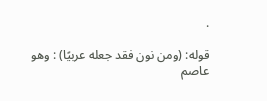.

قوله: (ومن نون فقد جعله عربيًا) : وهو عاصم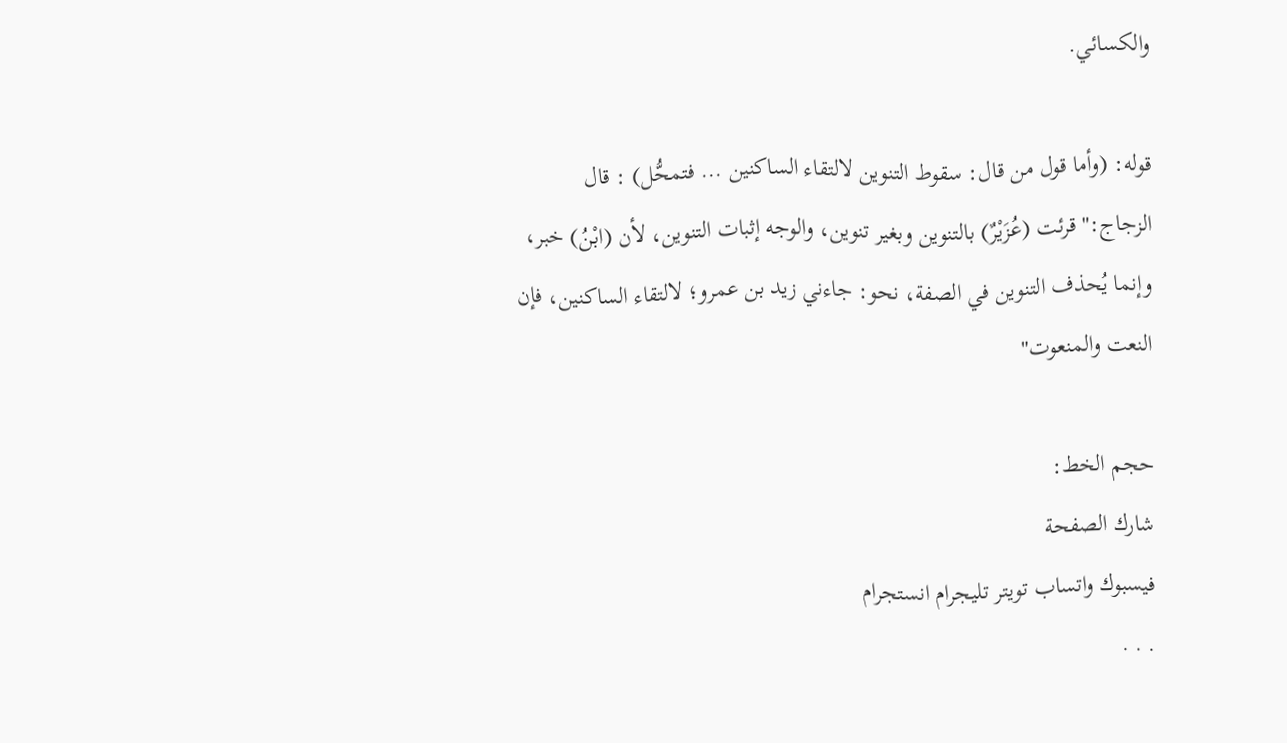والكسائي.

قوله: (وأما قول من قال: سقوط التنوين لالتقاء الساكنين ... فتمحُّل) : قال الزجاج:"قرئت (عُزَيْرٌ) بالتنوين وبغير تنوين، والوجه إثبات التنوين، لأن (ابْنُ) خبر، وإنما يُحذف التنوين في الصفة، نحو: جاءني زيد بن عمرو؛ لالتقاء الساكنين، فإن النعت والمنعوت"

حجم الخط:
شارك الصفحة
فيسبوك واتساب تويتر تليجرام انستجرام
. . .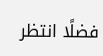فضلًا انتظر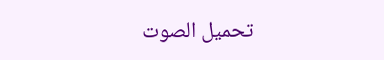تحميل الصوت